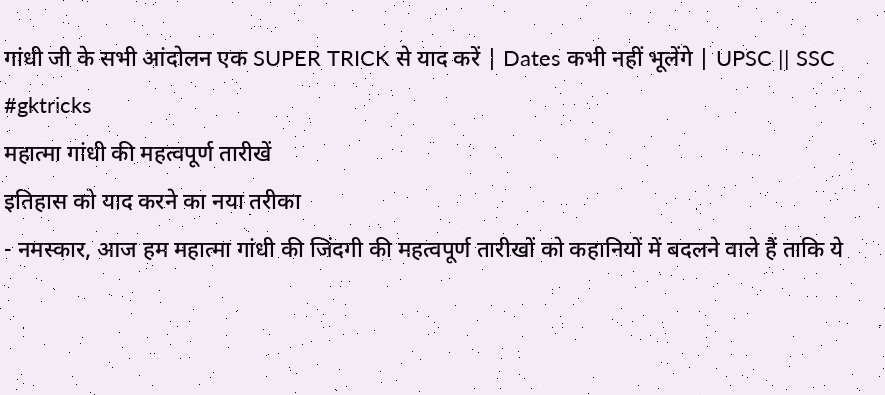गांधी जी के सभी आंदोलन एक SUPER TRICK से याद करें | Dates कभी नहीं भूलेंगे | UPSC || SSC #gktricks
महात्मा गांधी की महत्वपूर्ण तारीखें
इतिहास को याद करने का नया तरीका
- नमस्कार, आज हम महात्मा गांधी की जिंदगी की महत्वपूर्ण तारीखों को कहानियों में बदलने वाले हैं ताकि ये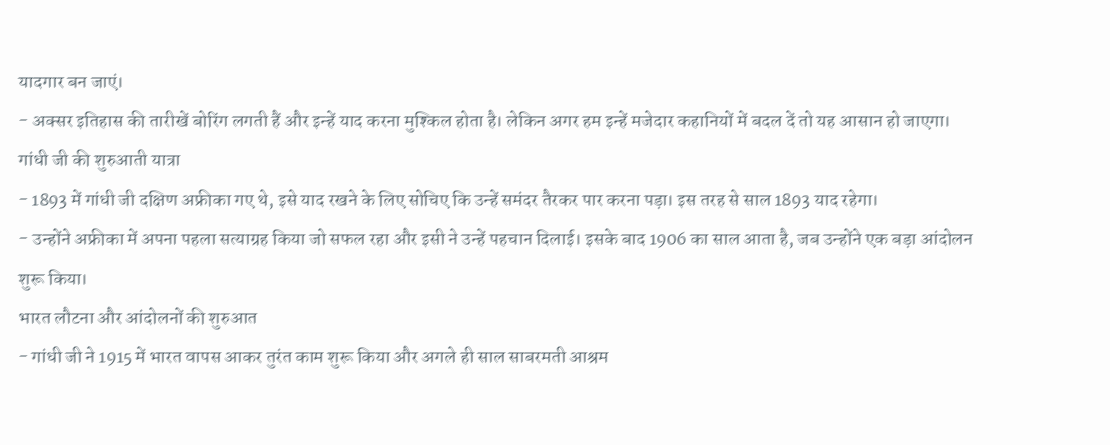यादगार बन जाएं।
- अक्सर इतिहास की तारीखें बोरिंग लगती हैं और इन्हें याद करना मुश्किल होता है। लेकिन अगर हम इन्हें मजेदार कहानियों में बदल दें तो यह आसान हो जाएगा।
गांधी जी की शुरुआती यात्रा
- 1893 में गांधी जी दक्षिण अफ्रीका गए थे, इसे याद रखने के लिए सोचिए कि उन्हें समंदर तैरकर पार करना पड़ा। इस तरह से साल 1893 याद रहेगा।
- उन्होंने अफ्रीका में अपना पहला सत्याग्रह किया जो सफल रहा और इसी ने उन्हें पहचान दिलाई। इसके बाद 1906 का साल आता है, जब उन्होंने एक बड़ा आंदोलन शुरू किया।
भारत लौटना और आंदोलनों की शुरुआत
- गांधी जी ने 1915 में भारत वापस आकर तुरंत काम शुरू किया और अगले ही साल साबरमती आश्रम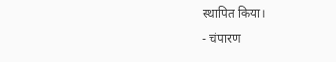स्थापित किया।
- चंपारण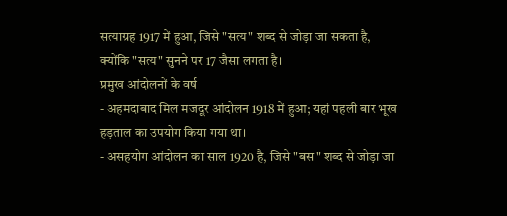सत्याग्रह 1917 में हुआ, जिसे "सत्य" शब्द से जोड़ा जा सकता है, क्योंकि "सत्य" सुनने पर 17 जैसा लगता है।
प्रमुख आंदोलनों के वर्ष
- अहमदाबाद मिल मजदूर आंदोलन 1918 में हुआ; यहां पहली बार भूख हड़ताल का उपयोग किया गया था।
- असहयोग आंदोलन का साल 1920 है, जिसे "बस" शब्द से जोड़ा जा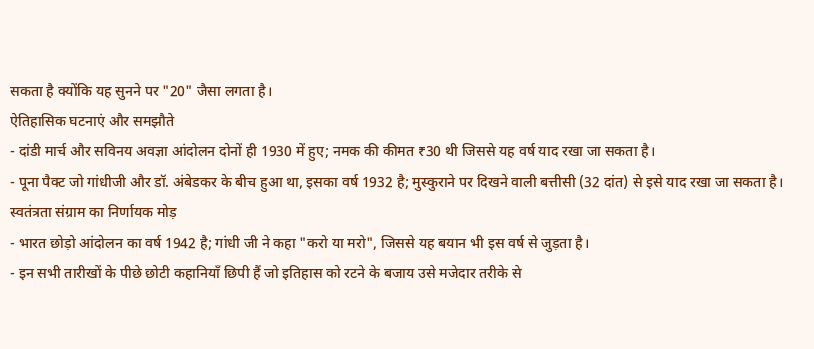सकता है क्योंकि यह सुनने पर "20" जैसा लगता है।
ऐतिहासिक घटनाएं और समझौते
- दांडी मार्च और सविनय अवज्ञा आंदोलन दोनों ही 1930 में हुए; नमक की कीमत ₹30 थी जिससे यह वर्ष याद रखा जा सकता है।
- पूना पैक्ट जो गांधीजी और डॉ. अंबेडकर के बीच हुआ था, इसका वर्ष 1932 है; मुस्कुराने पर दिखने वाली बत्तीसी (32 दांत) से इसे याद रखा जा सकता है।
स्वतंत्रता संग्राम का निर्णायक मोड़
- भारत छोड़ो आंदोलन का वर्ष 1942 है; गांधी जी ने कहा "करो या मरो", जिससे यह बयान भी इस वर्ष से जुड़ता है।
- इन सभी तारीखों के पीछे छोटी कहानियाँ छिपी हैं जो इतिहास को रटने के बजाय उसे मजेदार तरीके से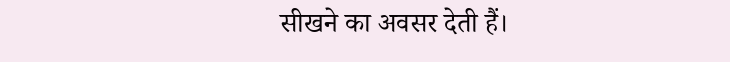सीखने का अवसर देती हैं।